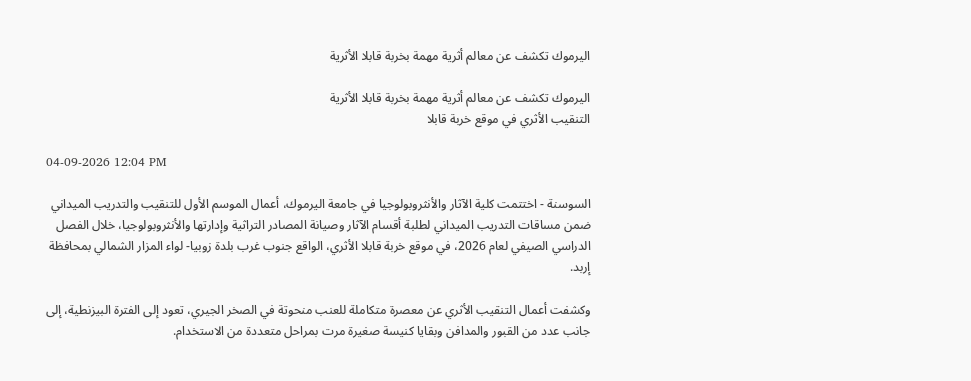اليرموك تكشف عن معالم أثرية مهمة بخربة قابلا الأثرية

اليرموك تكشف عن معالم أثرية مهمة بخربة قابلا الأثرية
التنقيب الأثري في موقع خربة قابلا

04-09-2026 12:04 PM

السوسنة - اختتمت كلية الآثار والأنثروبولوجيا في جامعة اليرموك، أعمال الموسم الأول للتنقيب والتدريب الميداني ضمن مساقات التدريب الميداني لطلبة أقسام الآثار وصيانة المصادر التراثية وإدارتها والأنثروبولوجيا، خلال الفصل الدراسي الصيفي لعام 2026، في موقع خربة قابلا الأثري، الواقع جنوب غرب بلدة زوبيا- لواء المزار الشمالي بمحافظة إربد.

وكشفت أعمال التنقيب الأثري عن معصرة متكاملة للعنب منحوتة في الصخر الجيري، تعود إلى الفترة البيزنطية، إلى جانب عدد من القبور والمدافن وبقايا كنيسة صغيرة مرت بمراحل متعددة من الاستخدام.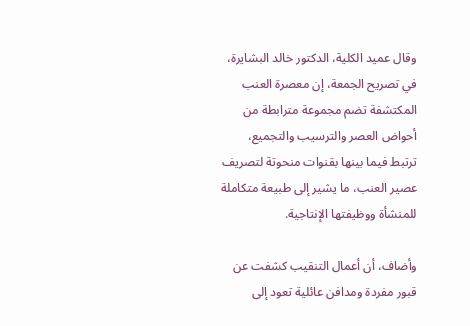وقال عميد الكلية، الدكتور خالد البشايرة، في تصريح الجمعة، إن معصرة العنب المكتشفة تضم مجموعة مترابطة من أحواض العصر والترسيب والتجميع، ترتبط فيما بينها بقنوات منحوتة لتصريف عصير العنب، ما يشير إلى طبيعة متكاملة للمنشأة ووظيفتها الإنتاجية.

وأضاف، أن أعمال التنقيب كشفت عن قبور مفردة ومدافن عائلية تعود إلى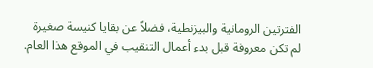الفترتين الرومانية والبيزنطية، فضلاً عن بقايا كنيسة صغيرة لم تكن معروفة قبل بدء أعمال التنقيب في الموقع هذا العام.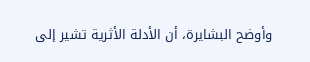وأوضح البشايرة، أن الأدلة الأثرية تشير إلى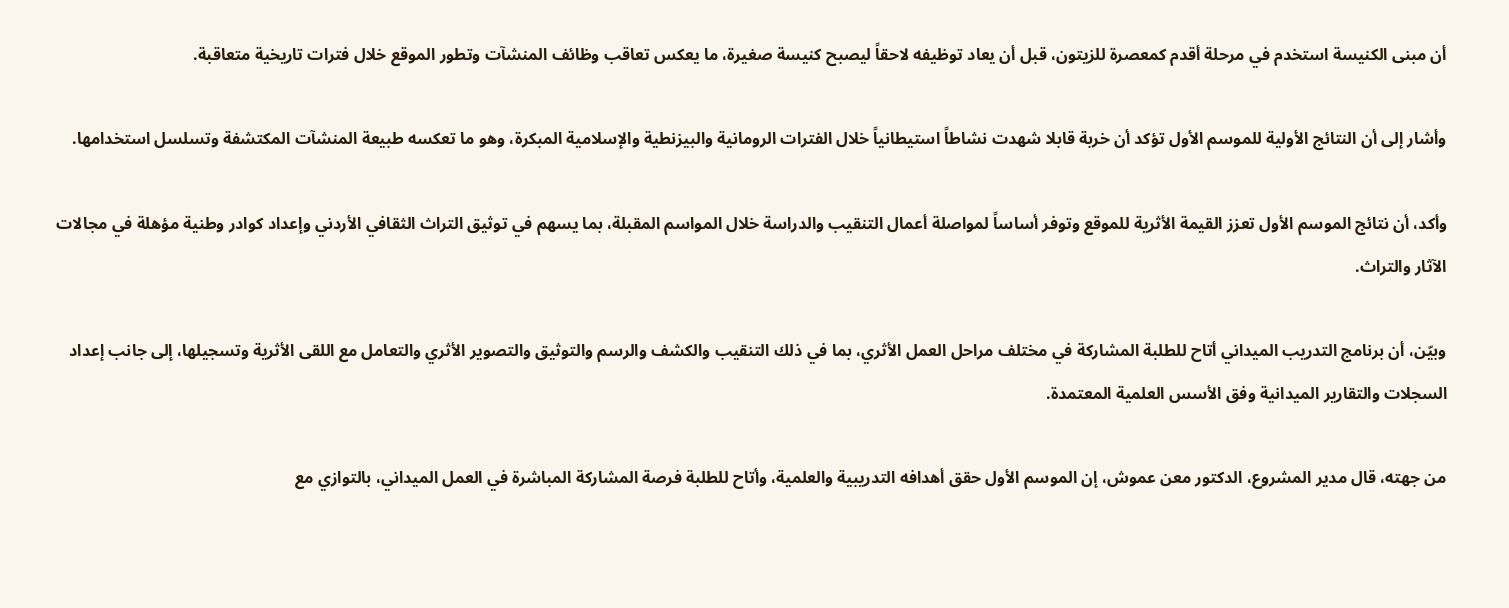أن مبنى الكنيسة استخدم في مرحلة أقدم كمعصرة للزيتون، قبل أن يعاد توظيفه لاحقاً ليصبح كنيسة صغيرة، ما يعكس تعاقب وظائف المنشآت وتطور الموقع خلال فترات تاريخية متعاقبة.

وأشار إلى أن النتائج الأولية للموسم الأول تؤكد أن خربة قابلا شهدت نشاطاً استيطانياً خلال الفترات الرومانية والبيزنطية والإسلامية المبكرة، وهو ما تعكسه طبيعة المنشآت المكتشفة وتسلسل استخدامها.

وأكد، أن نتائج الموسم الأول تعزز القيمة الأثرية للموقع وتوفر أساساً لمواصلة أعمال التنقيب والدراسة خلال المواسم المقبلة، بما يسهم في توثيق التراث الثقافي الأردني وإعداد كوادر وطنية مؤهلة في مجالات الآثار والتراث.

وبيّن، أن برنامج التدريب الميداني أتاح للطلبة المشاركة في مختلف مراحل العمل الأثري، بما في ذلك التنقيب والكشف والرسم والتوثيق والتصوير الأثري والتعامل مع اللقى الأثرية وتسجيلها، إلى جانب إعداد السجلات والتقارير الميدانية وفق الأسس العلمية المعتمدة.

من جهته، قال مدير المشروع، الدكتور معن عموش، إن الموسم الأول حقق أهدافه التدريبية والعلمية، وأتاح للطلبة فرصة المشاركة المباشرة في العمل الميداني، بالتوازي مع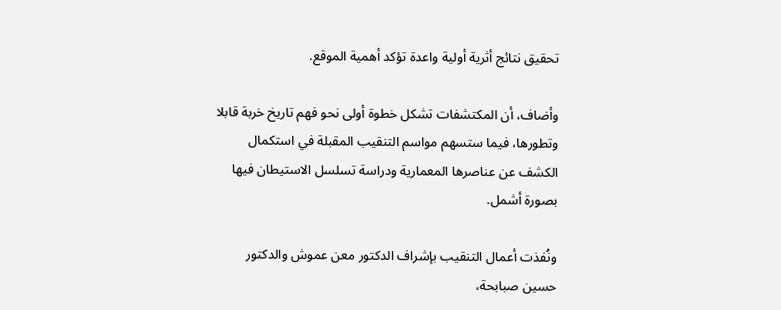تحقيق نتائج أثرية أولية واعدة تؤكد أهمية الموقع.

وأضاف، أن المكتشفات تشكل خطوة أولى نحو فهم تاريخ خربة قابلا وتطورها، فيما ستسهم مواسم التنقيب المقبلة في استكمال الكشف عن عناصرها المعمارية ودراسة تسلسل الاستيطان فيها بصورة أشمل.

ونُفذت أعمال التنقيب بإشراف الدكتور معن عموش والدكتور حسين صبابحة،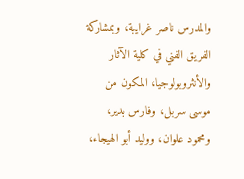والمدرس ناصر غرايبة، وبمشاركة الفريق الفني في كلية الآثار والأنثروبولوجيا، المكون من موسى سربل، وفارس بدير، ومحمود علوان، ووليد أبو الهيجاء،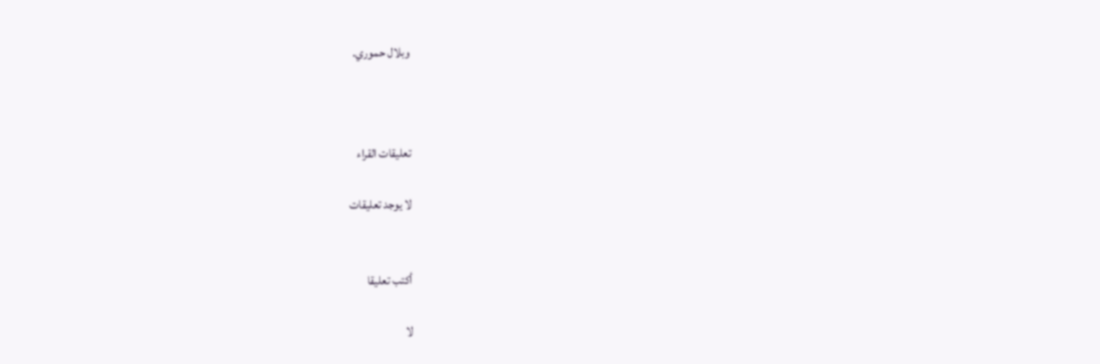وبلال حموري.



تعليقات القراء

لا يوجد تعليقات


أكتب تعليقا

لا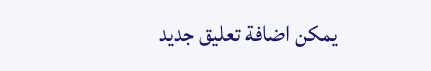يمكن اضافة تعليق جديد